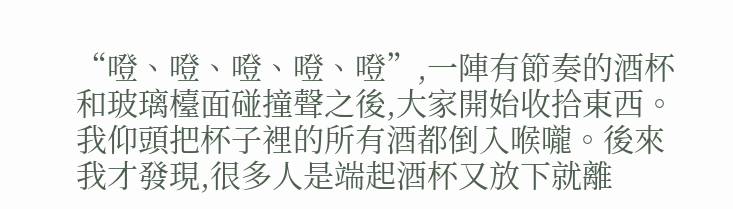“噔、噔、噔、噔、噔”,一陣有節奏的酒杯和玻璃檯面碰撞聲之後,大家開始收拾東西。我仰頭把杯子裡的所有酒都倒入喉嚨。後來我才發現,很多人是端起酒杯又放下就離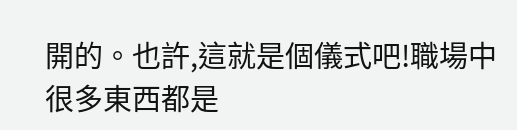開的。也許,這就是個儀式吧!職場中很多東西都是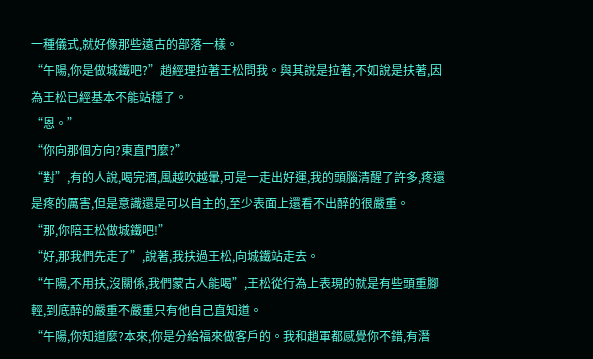一種儀式,就好像那些遠古的部落一樣。
“午陽,你是做城鐵吧?”趙經理拉著王松問我。與其說是拉著,不如說是扶著,因為王松已經基本不能站穩了。
“恩。”
“你向那個方向?東直門麼?”
“對”,有的人說,喝完酒,風越吹越暈,可是一走出好運,我的頭腦清醒了許多,疼還是疼的厲害,但是意識還是可以自主的,至少表面上還看不出醉的很嚴重。
“那,你陪王松做城鐵吧!”
“好,那我們先走了”,說著,我扶過王松,向城鐵站走去。
“午陽,不用扶,沒關係,我們蒙古人能喝”,王松從行為上表現的就是有些頭重腳輕,到底醉的嚴重不嚴重只有他自己直知道。
“午陽,你知道麼?本來,你是分給福來做客戶的。我和趙軍都感覺你不錯,有潛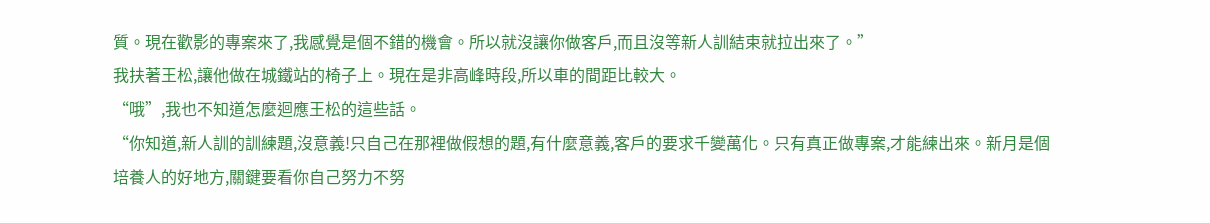質。現在歡影的專案來了,我感覺是個不錯的機會。所以就沒讓你做客戶,而且沒等新人訓結束就拉出來了。”
我扶著王松,讓他做在城鐵站的椅子上。現在是非高峰時段,所以車的間距比較大。
“哦”,我也不知道怎麼迴應王松的這些話。
“你知道,新人訓的訓練題,沒意義!只自己在那裡做假想的題,有什麼意義,客戶的要求千變萬化。只有真正做專案,才能練出來。新月是個培養人的好地方,關鍵要看你自己努力不努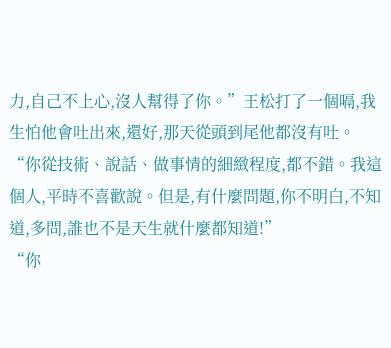力,自己不上心,沒人幫得了你。”王松打了一個嗝,我生怕他會吐出來,還好,那天從頭到尾他都沒有吐。
“你從技術、說話、做事情的細緻程度,都不錯。我這個人,平時不喜歡說。但是,有什麼問題,你不明白,不知道,多問,誰也不是天生就什麼都知道!”
“你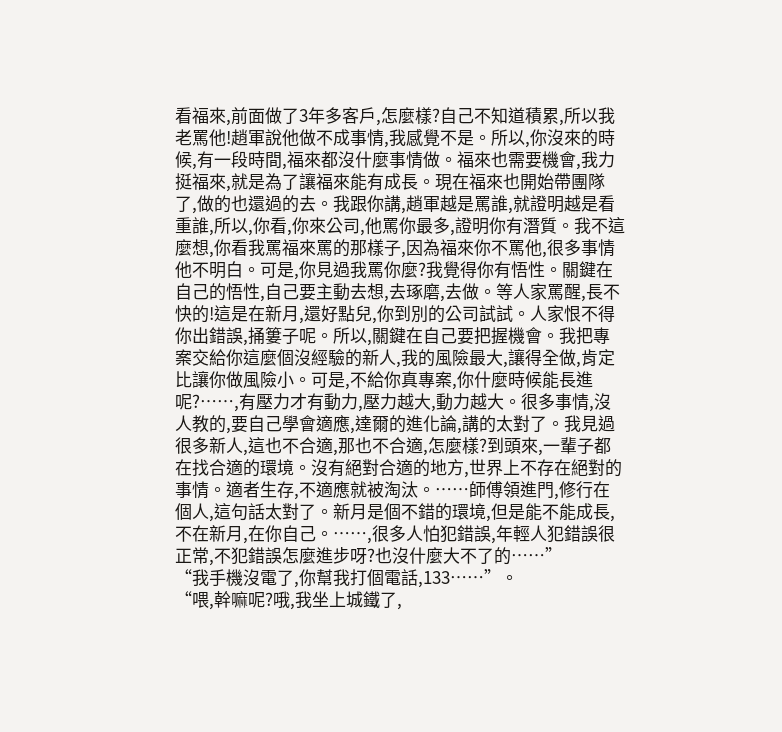看福來,前面做了3年多客戶,怎麼樣?自己不知道積累,所以我老罵他!趙軍說他做不成事情,我感覺不是。所以,你沒來的時候,有一段時間,福來都沒什麼事情做。福來也需要機會,我力挺福來,就是為了讓福來能有成長。現在福來也開始帶團隊了,做的也還過的去。我跟你講,趙軍越是罵誰,就證明越是看重誰,所以,你看,你來公司,他罵你最多,證明你有潛質。我不這麼想,你看我罵福來罵的那樣子,因為福來你不罵他,很多事情他不明白。可是,你見過我罵你麼?我覺得你有悟性。關鍵在自己的悟性,自己要主動去想,去琢磨,去做。等人家罵醒,長不快的!這是在新月,還好點兒,你到別的公司試試。人家恨不得你出錯誤,捅簍子呢。所以,關鍵在自己要把握機會。我把專案交給你這麼個沒經驗的新人,我的風險最大,讓得全做,肯定比讓你做風險小。可是,不給你真專案,你什麼時候能長進呢?……,有壓力才有動力,壓力越大,動力越大。很多事情,沒人教的,要自己學會適應,達爾的進化論,講的太對了。我見過很多新人,這也不合適,那也不合適,怎麼樣?到頭來,一輩子都在找合適的環境。沒有絕對合適的地方,世界上不存在絕對的事情。適者生存,不適應就被淘汰。……師傅領進門,修行在個人,這句話太對了。新月是個不錯的環境,但是能不能成長,不在新月,在你自己。……,很多人怕犯錯誤,年輕人犯錯誤很正常,不犯錯誤怎麼進步呀?也沒什麼大不了的……”
“我手機沒電了,你幫我打個電話,133……”。
“喂,幹嘛呢?哦,我坐上城鐵了,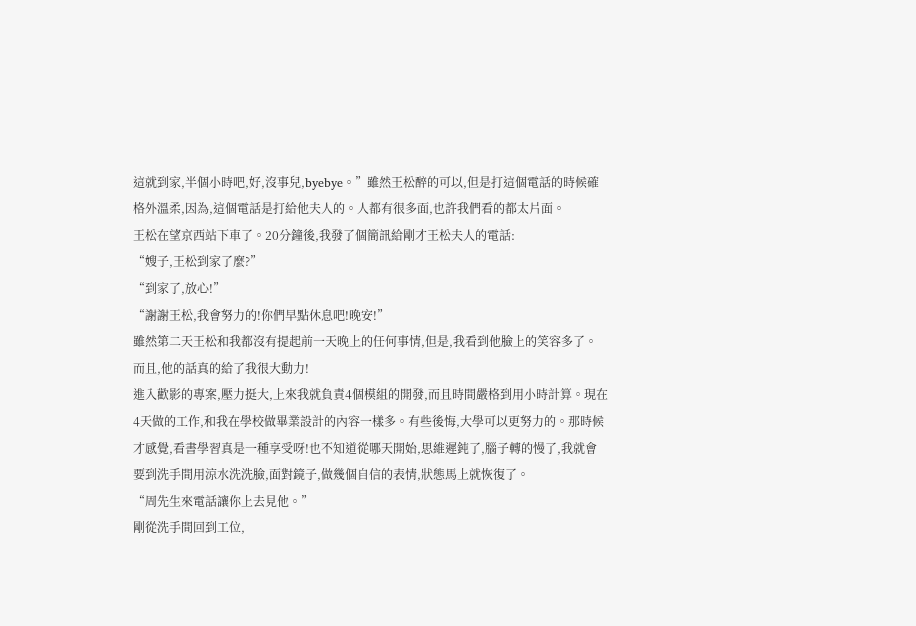這就到家,半個小時吧,好,沒事兒,byebye。”雖然王松醉的可以,但是打這個電話的時候確格外溫柔,因為,這個電話是打給他夫人的。人都有很多面,也許我們看的都太片面。
王松在望京西站下車了。20分鐘後,我發了個簡訊給剛才王松夫人的電話:
“嫂子,王松到家了麼?”
“到家了,放心!”
“謝謝王松,我會努力的!你們早點休息吧!晚安!”
雖然第二天王松和我都沒有提起前一天晚上的任何事情,但是,我看到他臉上的笑容多了。而且,他的話真的給了我很大動力!
進入歡影的專案,壓力挺大,上來我就負責4個模組的開發,而且時間嚴格到用小時計算。現在4天做的工作,和我在學校做畢業設計的內容一樣多。有些後悔,大學可以更努力的。那時候才感覺,看書學習真是一種享受呀!也不知道從哪天開始,思維遲鈍了,腦子轉的慢了,我就會要到洗手間用涼水洗洗臉,面對鏡子,做幾個自信的表情,狀態馬上就恢復了。
“周先生來電話讓你上去見他。”
剛從洗手間回到工位,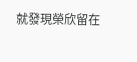就發現榮欣留在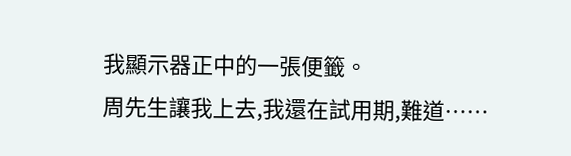我顯示器正中的一張便籤。
周先生讓我上去,我還在試用期,難道……